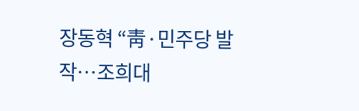장동혁 “靑·민주당 발작…조희대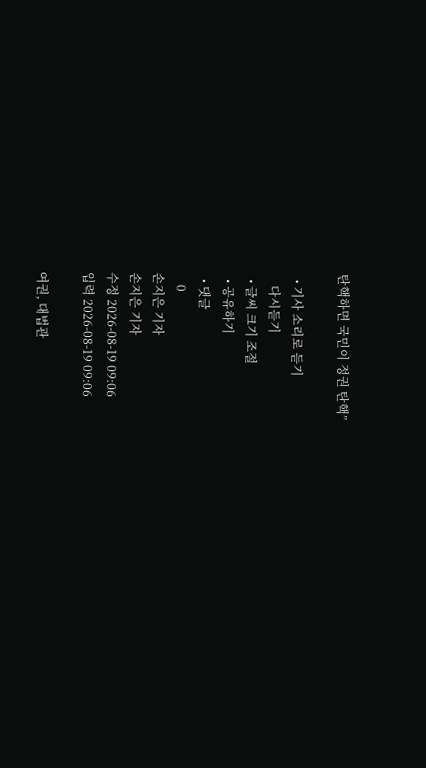탄핵하면 국민이 정권 탄핵”

  • 기사 소리로 듣기
    다시듣기
  • 글씨 크기 조절
  • 공유하기
  • 댓글
    0
손지은 기자
손지은 기자
수정 2026-08-19 09:06
입력 2026-08-19 09:06

여권, 대법관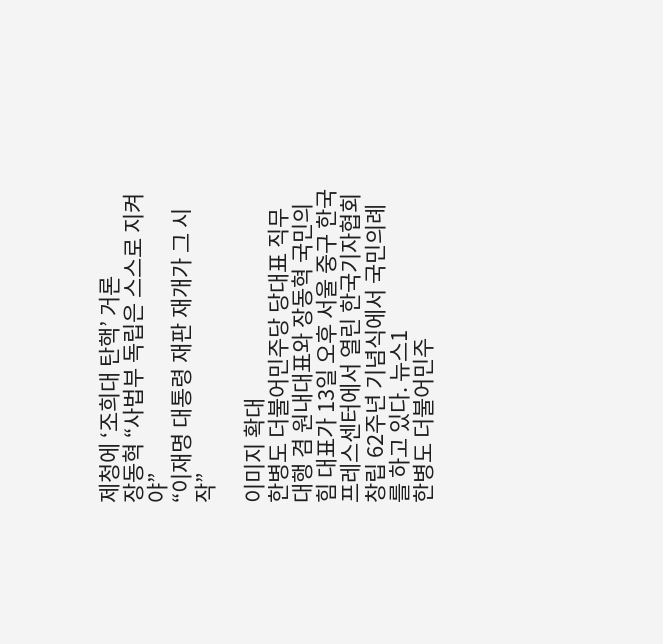제청에 ‘조희대 탄핵’ 거론
장동혁 “사법부 독립은 스스로 지켜야”
“이재명 대통령 재판 재개가 그 시작”

이미지 확대
한병도 더불어민주당 당대표 직무대행 겸 원내대표와 장동혁 국민의힘 대표가 13일 오후 서울 중구 한국프레스센터에서 열린 한국기자협회 창립 62주년 기념식에서 국민의례를 하고 있다. 뉴스1
한병도 더불어민주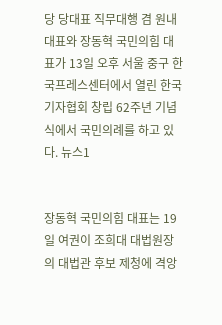당 당대표 직무대행 겸 원내대표와 장동혁 국민의힘 대표가 13일 오후 서울 중구 한국프레스센터에서 열린 한국기자협회 창립 62주년 기념식에서 국민의례를 하고 있다. 뉴스1


장동혁 국민의힘 대표는 19일 여권이 조희대 대법원장의 대법관 후보 제청에 격앙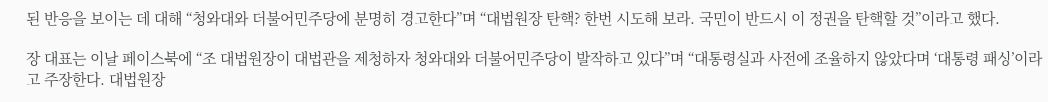된 반응을 보이는 데 대해 “청와대와 더불어민주당에 분명히 경고한다”며 “대법원장 탄핵? 한번 시도해 보라. 국민이 반드시 이 정권을 탄핵할 것”이라고 했다.

장 대표는 이날 페이스북에 “조 대법원장이 대법관을 제청하자 청와대와 더불어민주당이 발작하고 있다”며 “대통령실과 사전에 조율하지 않았다며 ‘대통령 패싱’이라고 주장한다. 대법원장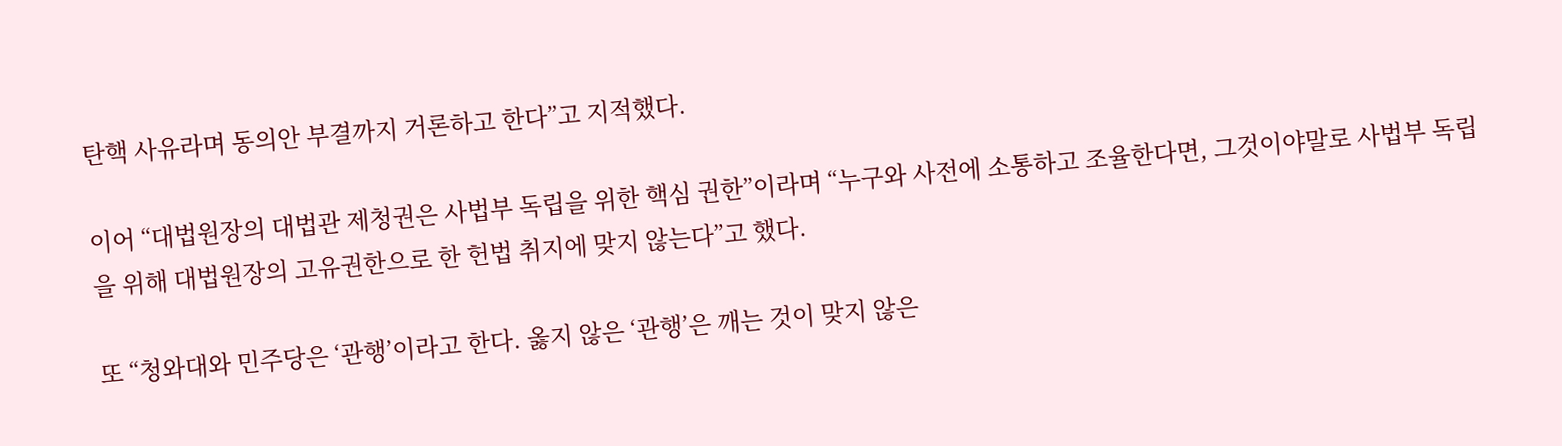탄핵 사유라며 동의안 부결까지 거론하고 한다”고 지적했다.

이어 “대법원장의 대법관 제청권은 사법부 독립을 위한 핵심 권한”이라며 “누구와 사전에 소통하고 조율한다면, 그것이야말로 사법부 독립을 위해 대법원장의 고유권한으로 한 헌법 취지에 맞지 않는다”고 했다.

또 “청와대와 민주당은 ‘관행’이라고 한다. 옳지 않은 ‘관행’은 깨는 것이 맞지 않은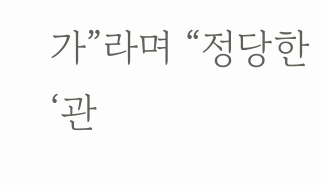가”라며 “정당한 ‘관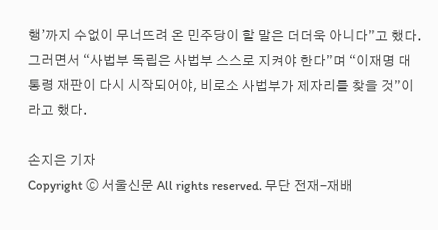행’까지 수없이 무너뜨려 온 민주당이 할 말은 더더욱 아니다”고 했다. 그러면서 “사법부 독립은 사법부 스스로 지켜야 한다”며 “이재명 대통령 재판이 다시 시작되어야, 비로소 사법부가 제자리를 찾을 것”이라고 했다.

손지은 기자
Copyright ⓒ 서울신문 All rights reserved. 무단 전재-재배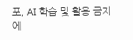포, AI 학습 및 활용 금지
에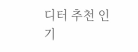디터 추천 인기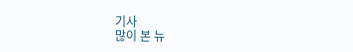기사
많이 본 뉴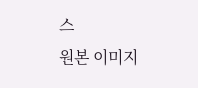스
원본 이미지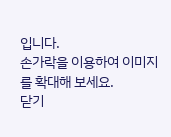입니다.
손가락을 이용하여 이미지를 확대해 보세요.
닫기